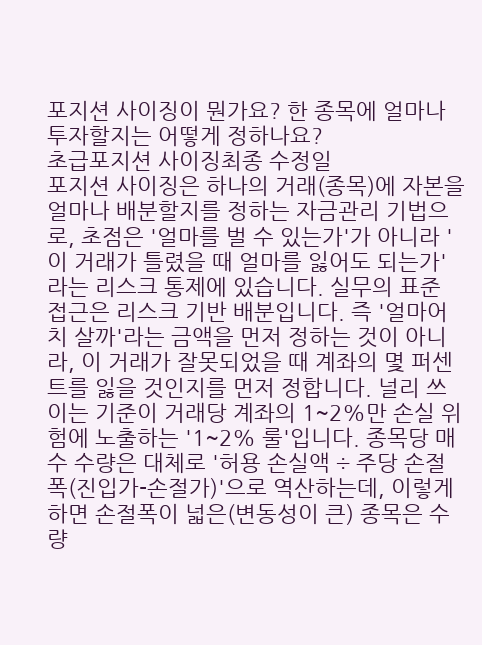포지션 사이징이 뭔가요? 한 종목에 얼마나 투자할지는 어떻게 정하나요?
초급포지션 사이징최종 수정일
포지션 사이징은 하나의 거래(종목)에 자본을 얼마나 배분할지를 정하는 자금관리 기법으로, 초점은 '얼마를 벌 수 있는가'가 아니라 '이 거래가 틀렸을 때 얼마를 잃어도 되는가'라는 리스크 통제에 있습니다. 실무의 표준 접근은 리스크 기반 배분입니다. 즉 '얼마어치 살까'라는 금액을 먼저 정하는 것이 아니라, 이 거래가 잘못되었을 때 계좌의 몇 퍼센트를 잃을 것인지를 먼저 정합니다. 널리 쓰이는 기준이 거래당 계좌의 1~2%만 손실 위험에 노출하는 '1~2% 룰'입니다. 종목당 매수 수량은 대체로 '허용 손실액 ÷ 주당 손절폭(진입가-손절가)'으로 역산하는데, 이렇게 하면 손절폭이 넓은(변동성이 큰) 종목은 수량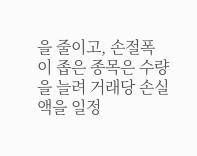을 줄이고, 손절폭이 좁은 종목은 수량을 늘려 거래당 손실액을 일정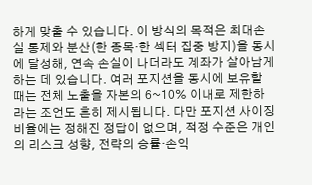하게 맞출 수 있습니다. 이 방식의 목적은 최대손실 통제와 분산(한 종목·한 섹터 집중 방지)을 동시에 달성해, 연속 손실이 나더라도 계좌가 살아남게 하는 데 있습니다. 여러 포지션을 동시에 보유할 때는 전체 노출을 자본의 6~10% 이내로 제한하라는 조언도 흔히 제시됩니다. 다만 포지션 사이징 비율에는 정해진 정답이 없으며, 적정 수준은 개인의 리스크 성향, 전략의 승률·손익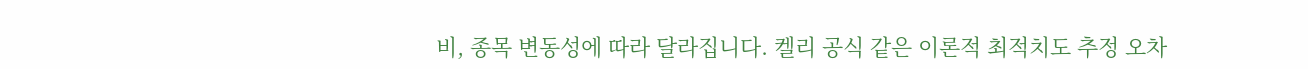비, 종목 변동성에 따라 달라집니다. 켈리 공식 같은 이론적 최적치도 추정 오차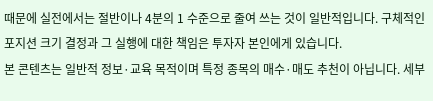때문에 실전에서는 절반이나 4분의 1 수준으로 줄여 쓰는 것이 일반적입니다. 구체적인 포지션 크기 결정과 그 실행에 대한 책임은 투자자 본인에게 있습니다.
본 콘텐츠는 일반적 정보·교육 목적이며 특정 종목의 매수·매도 추천이 아닙니다. 세부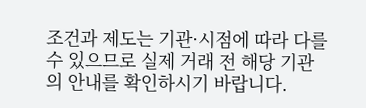조건과 제도는 기관·시점에 따라 다를 수 있으므로 실제 거래 전 해당 기관의 안내를 확인하시기 바랍니다.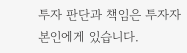투자 판단과 책임은 투자자 본인에게 있습니다.